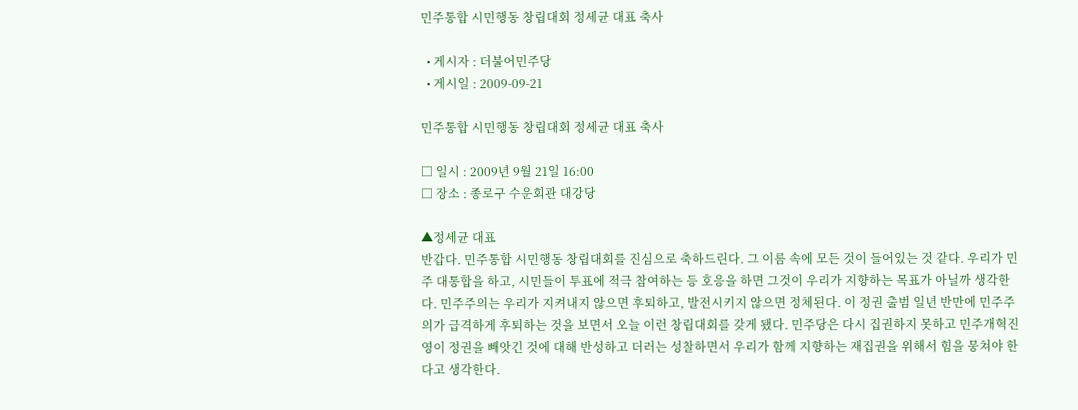민주통합 시민행동 창립대회 정세균 대표 축사

  • 게시자 : 더불어민주당
  • 게시일 : 2009-09-21

민주통합 시민행동 창립대회 정세균 대표 축사

□ 일시 : 2009년 9월 21일 16:00
□ 장소 : 종로구 수운회관 대강당

▲정세균 대표
반갑다. 민주통합 시민행동 창립대회를 진심으로 축하드린다. 그 이름 속에 모든 것이 들어있는 것 같다. 우리가 민주 대통합을 하고, 시민들이 투표에 적극 참여하는 등 호응을 하면 그것이 우리가 지향하는 목표가 아닐까 생각한다. 민주주의는 우리가 지켜내지 않으면 후퇴하고, 발전시키지 않으면 정체된다. 이 정권 출범 일년 반만에 민주주의가 급격하게 후퇴하는 것을 보면서 오늘 이런 창립대회를 갖게 됐다. 민주당은 다시 집권하지 못하고 민주개혁진영이 정권을 빼앗긴 것에 대해 반성하고 더러는 성찰하면서 우리가 함께 지향하는 재집권을 위해서 힘을 뭉쳐야 한다고 생각한다.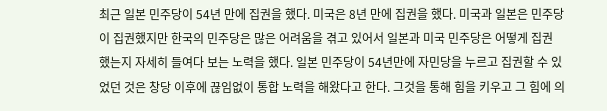최근 일본 민주당이 54년 만에 집권을 했다. 미국은 8년 만에 집권을 했다. 미국과 일본은 민주당이 집권했지만 한국의 민주당은 많은 어려움을 겪고 있어서 일본과 미국 민주당은 어떻게 집권 했는지 자세히 들여다 보는 노력을 했다. 일본 민주당이 54년만에 자민당을 누르고 집권할 수 있었던 것은 창당 이후에 끊임없이 통합 노력을 해왔다고 한다. 그것을 통해 힘을 키우고 그 힘에 의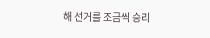해 선거를 조금씩 승리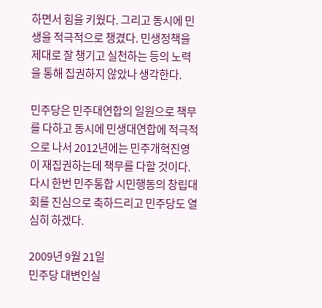하면서 힘을 키웠다. 그리고 동시에 민생을 적극적으로 챙겼다. 민생정책을 제대로 잘 챙기고 실천하는 등의 노력을 통해 집권하지 않았나 생각한다.

민주당은 민주대연합의 일원으로 책무를 다하고 동시에 민생대연합에 적극적으로 나서 2012년에는 민주개혁진영이 재집권하는데 책무를 다할 것이다. 다시 한번 민주통합 시민행동의 창립대회를 진심으로 축하드리고 민주당도 열심히 하겠다.

2009년 9월 21일
민주당 대변인실